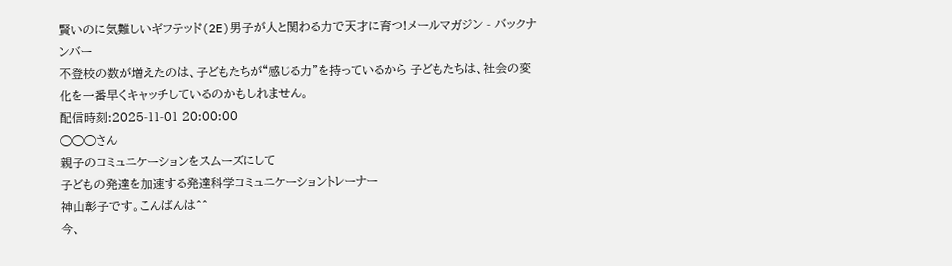賢いのに気難しいギフテッド(2E)男子が人と関わる力で天才に育つ!メールマガジン - バックナンバー
不登校の数が増えたのは、子どもたちが“感じる力”を持っているから 子どもたちは、社会の変化を一番早くキャッチしているのかもしれません。
配信時刻:2025-11-01 20:00:00
◯◯◯さん
親子のコミュニケーションをスムーズにして
子どもの発達を加速する発達科学コミュニケーショントレーナー
神山彰子です。こんばんは^^
今、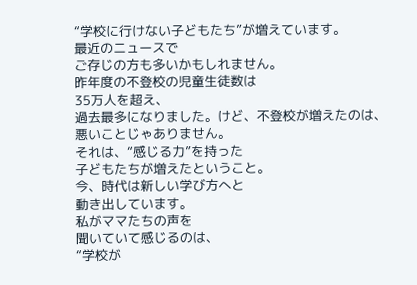“学校に行けない子どもたち”が増えています。
最近のニュースで
ご存じの方も多いかもしれません。
昨年度の不登校の児童生徒数は
35万人を超え、
過去最多になりました。けど、不登校が増えたのは、
悪いことじゃありません。
それは、“感じる力”を持った
子どもたちが増えたということ。
今、時代は新しい学び方へと
動き出しています。
私がママたちの声を
聞いていて感じるのは、
“学校が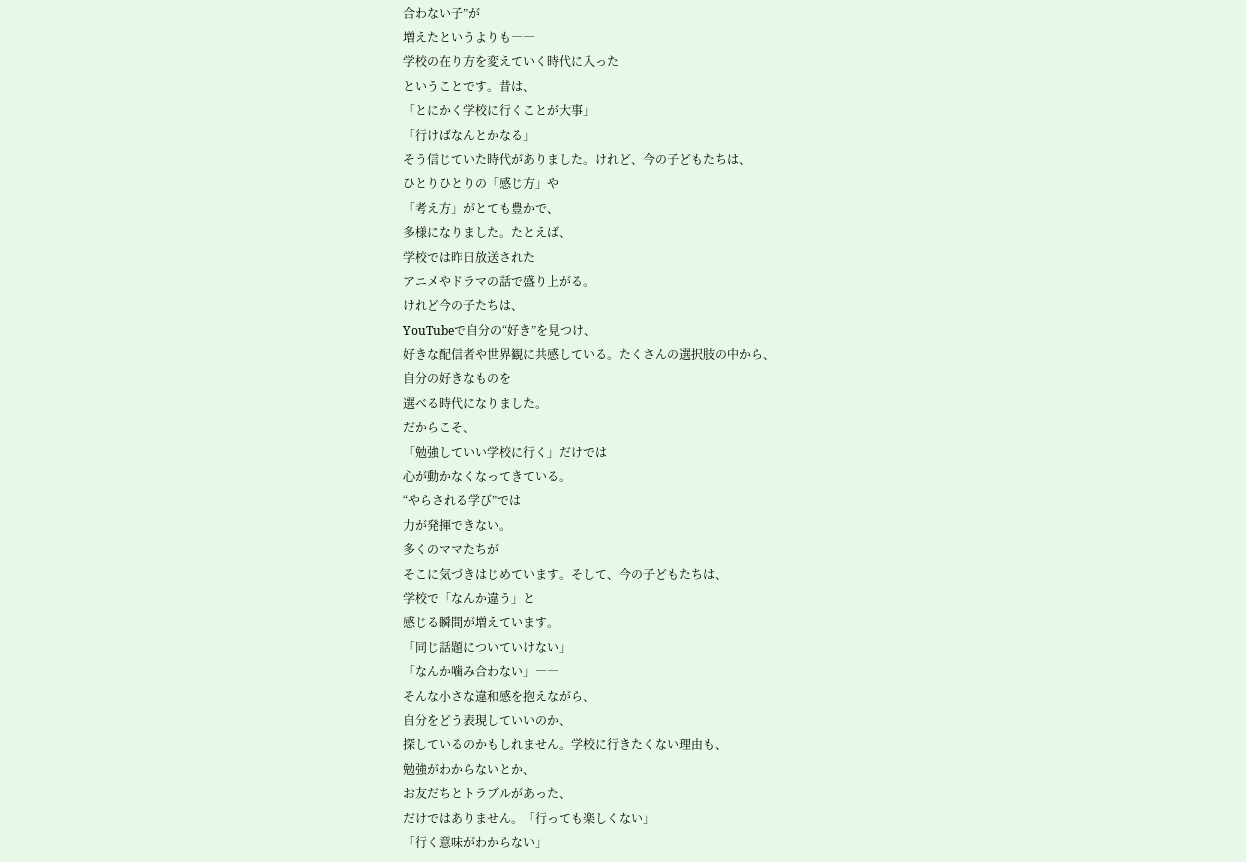合わない子”が
増えたというよりも――
学校の在り方を変えていく時代に入った
ということです。昔は、
「とにかく学校に行くことが大事」
「行けばなんとかなる」
そう信じていた時代がありました。けれど、今の子どもたちは、
ひとりひとりの「感じ方」や
「考え方」がとても豊かで、
多様になりました。たとえば、
学校では昨日放送された
アニメやドラマの話で盛り上がる。
けれど今の子たちは、
YouTubeで自分の“好き”を見つけ、
好きな配信者や世界観に共感している。たくさんの選択肢の中から、
自分の好きなものを
選べる時代になりました。
だからこそ、
「勉強していい学校に行く」だけでは
心が動かなくなってきている。
“やらされる学び”では
力が発揮できない。
多くのママたちが
そこに気づきはじめています。そして、今の子どもたちは、
学校で「なんか違う」と
感じる瞬間が増えています。
「同じ話題についていけない」
「なんか噛み合わない」――
そんな小さな違和感を抱えながら、
自分をどう表現していいのか、
探しているのかもしれません。学校に行きたくない理由も、
勉強がわからないとか、
お友だちとトラブルがあった、
だけではありません。「行っても楽しくない」
「行く意味がわからない」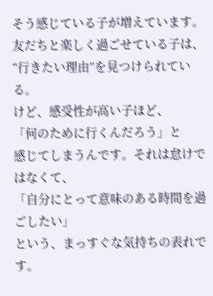そう感じている子が増えています。友だちと楽しく過ごせている子は、
“行きたい理由”を見つけられている。
けど、感受性が高い子ほど、
「何のために行くんだろう」と
感じてしまうんです。それは怠けではなくて、
「自分にとって意味のある時間を過ごしたい」
という、まっすぐな気持ちの表れです。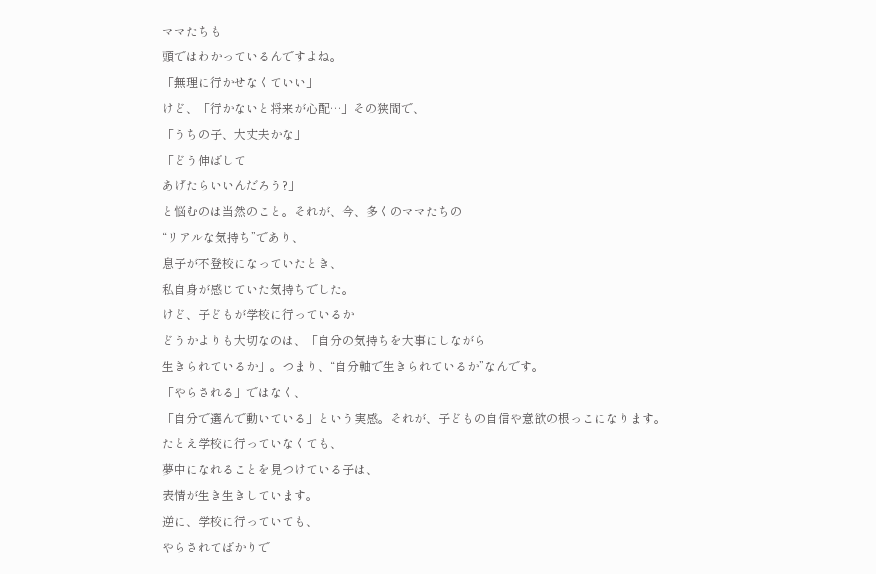ママたちも
頭ではわかっているんですよね。
「無理に行かせなくていい」
けど、「行かないと将来が心配…」その狭間で、
「うちの子、大丈夫かな」
「どう伸ばして
あげたらいいんだろう?」
と悩むのは当然のこと。それが、今、多くのママたちの
“リアルな気持ち”であり、
息子が不登校になっていたとき、
私自身が感じていた気持ちでした。
けど、子どもが学校に行っているか
どうかよりも大切なのは、「自分の気持ちを大事にしながら
生きられているか」。つまり、“自分軸で生きられているか”なんです。
「やらされる」ではなく、
「自分で選んで動いている」という実感。それが、子どもの自信や意欲の根っこになります。
たとえ学校に行っていなくても、
夢中になれることを見つけている子は、
表情が生き生きしています。
逆に、学校に行っていても、
やらされてばかりで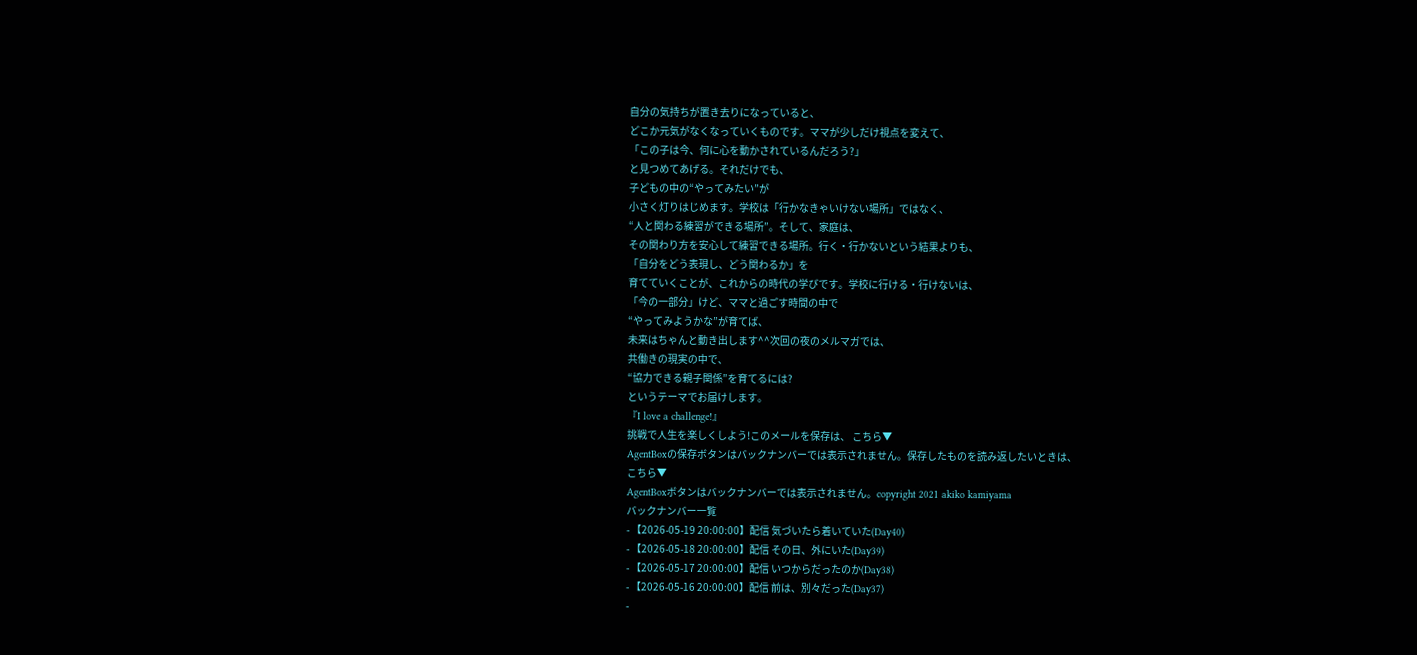自分の気持ちが置き去りになっていると、
どこか元気がなくなっていくものです。ママが少しだけ視点を変えて、
「この子は今、何に心を動かされているんだろう?」
と見つめてあげる。それだけでも、
子どもの中の“やってみたい”が
小さく灯りはじめます。学校は「行かなきゃいけない場所」ではなく、
“人と関わる練習ができる場所”。そして、家庭は、
その関わり方を安心して練習できる場所。行く・行かないという結果よりも、
「自分をどう表現し、どう関わるか」を
育てていくことが、これからの時代の学びです。学校に行ける・行けないは、
「今の一部分」けど、ママと過ごす時間の中で
“やってみようかな”が育てば、
未来はちゃんと動き出します^^次回の夜のメルマガでは、
共働きの現実の中で、
“協力できる親子関係”を育てるには?
というテーマでお届けします。
『I love a challenge!』
挑戦で人生を楽しくしよう!このメールを保存は、 こちら▼
AgentBoxの保存ボタンはバックナンバーでは表示されません。保存したものを読み返したいときは、
こちら▼
AgentBoxボタンはバックナンバーでは表示されません。copyright 2021 akiko kamiyama
バックナンバー一覧
- 【2026-05-19 20:00:00】配信 気づいたら着いていた(Day40)
- 【2026-05-18 20:00:00】配信 その日、外にいた(Day39)
- 【2026-05-17 20:00:00】配信 いつからだったのか(Day38)
- 【2026-05-16 20:00:00】配信 前は、別々だった(Day37)
-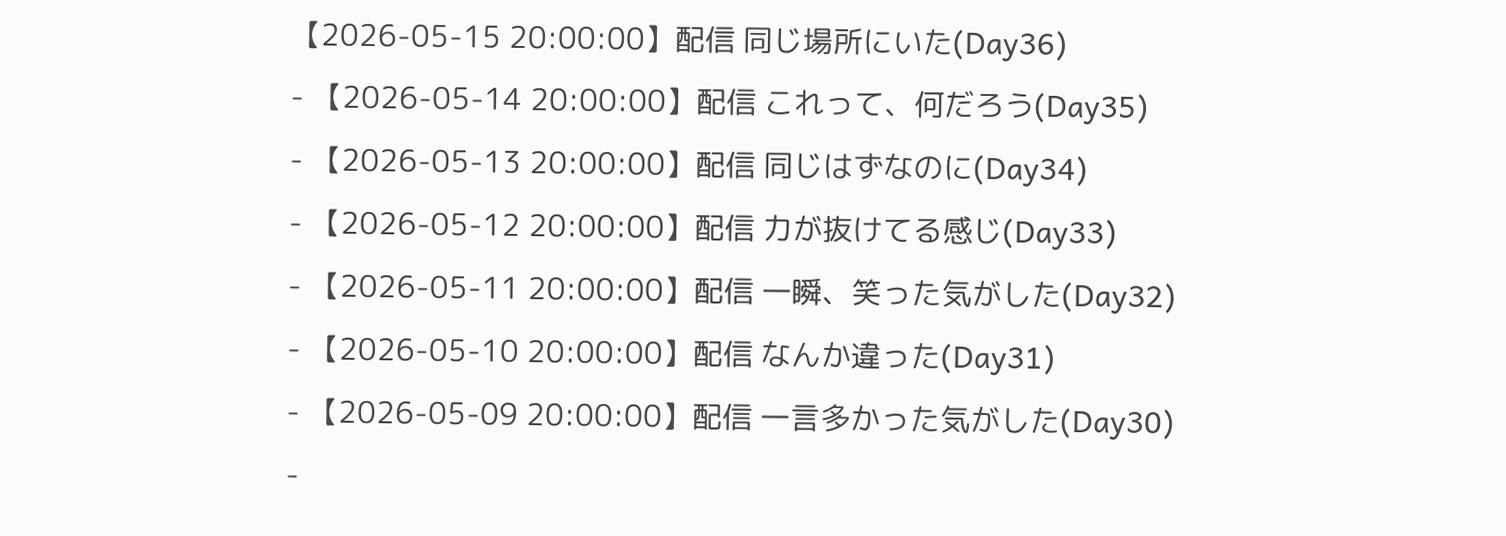【2026-05-15 20:00:00】配信 同じ場所にいた(Day36)
- 【2026-05-14 20:00:00】配信 これって、何だろう(Day35)
- 【2026-05-13 20:00:00】配信 同じはずなのに(Day34)
- 【2026-05-12 20:00:00】配信 力が抜けてる感じ(Day33)
- 【2026-05-11 20:00:00】配信 一瞬、笑った気がした(Day32)
- 【2026-05-10 20:00:00】配信 なんか違った(Day31)
- 【2026-05-09 20:00:00】配信 一言多かった気がした(Day30)
-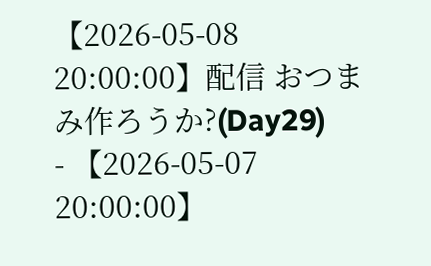【2026-05-08 20:00:00】配信 おつまみ作ろうか?(Day29)
- 【2026-05-07 20:00:00】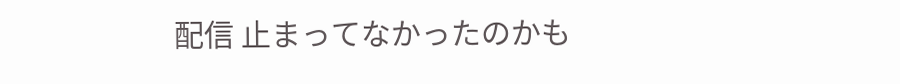配信 止まってなかったのかも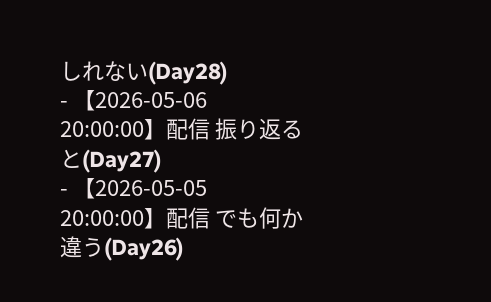しれない(Day28)
- 【2026-05-06 20:00:00】配信 振り返ると(Day27)
- 【2026-05-05 20:00:00】配信 でも何か違う(Day26)